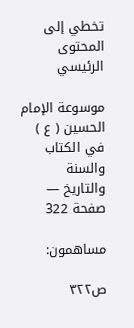تخطي إلى المحتوى الرئيسي

موسوعة الإمام الحسين ( ع ) في الكتاب والسنة والتاريخ — صفحة 322

مساهمون:

ص٣٢٢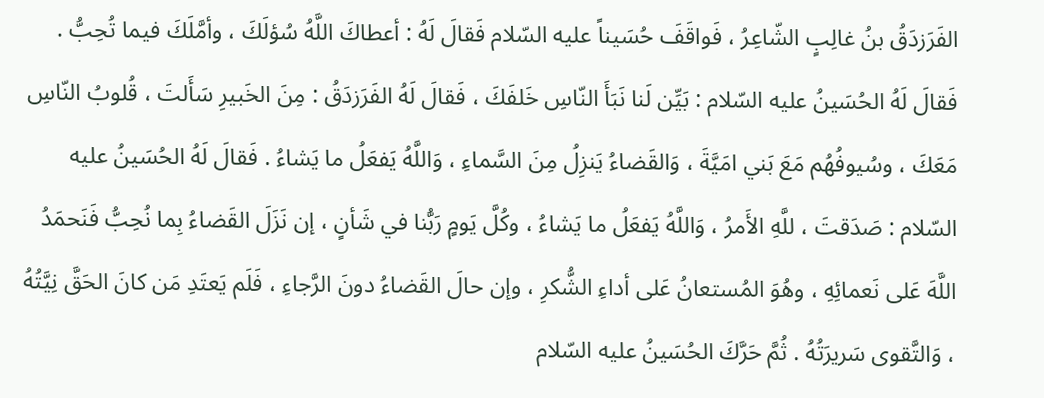الفَرَزدَقُ بنُ غالِبٍ الشّاعِرُ ، فَواقَفَ حُسَيناً عليه السّلام فَقالَ لَهُ : أعطاكَ اللَّهُ سُؤلَكَ ، وأمَّلَكَ فيما تُحِبُّ . فَقالَ لَهُ الحُسَينُ عليه السّلام : بَيِّن لَنا نَبَأَ النّاسِ خَلفَكَ ، فَقالَ لَهُ الفَرَزدَقُ : مِنَ الخَبيرِ سَأَلتَ ، قُلوبُ النّاسِ مَعَكَ ، وسُيوفُهُم مَعَ بَني امَيَّةَ ، وَالقَضاءُ يَنزِلُ مِنَ السَّماءِ ، وَاللَّهُ يَفعَلُ ما يَشاءُ . فَقالَ لَهُ الحُسَينُ عليه السّلام : صَدَقتَ ، للَّهِ الأَمرُ ، وَاللَّهُ يَفعَلُ ما يَشاءُ ، وكُلَّ يَومٍ رَبُّنا في شَأنٍ ، إن نَزَلَ القَضاءُ بِما نُحِبُّ فَنَحمَدُ اللَّهَ عَلى نَعمائِهِ ، وهُوَ المُستعانُ عَلى أداءِ الشُّكرِ ، وإن حالَ القَضاءُ دونَ الرَّجاءِ ، فَلَم يَعتَدِ مَن كانَ الحَقَّ نِيَّتُهُ ، وَالتَّقوى سَريرَتُهُ . ثُمَّ حَرَّكَ الحُسَينُ عليه السّلام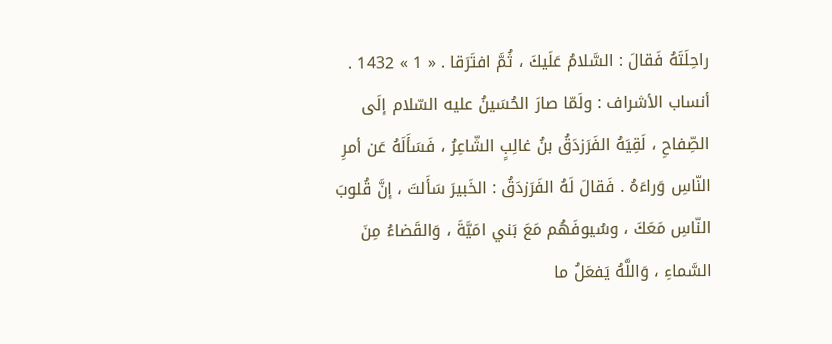راحِلَتَهُ فَقالَ : السَّلامُ عَلَيكَ ، ثُمَّ افتَرَقا . « 1 » 1432 . أنساب الأشراف : ولَمّا صارَ الحُسَينُ عليه السّلام إلَى الصِّفاحِ ، لَقِيَهُ الفَرَزدَقُ بنُ غالِبٍ الشّاعِرُ ، فَسَأَلَهُ عَن أمرِ النّاسِ وَراءَهُ . فَقالَ لَهُ الفَرَزدَقُ : الخَبيرَ سَأَلتَ ، إنَّ قُلوبَ النّاسِ مَعَكَ ، وسُيوفَهُم مَعَ بَني امَيَّةَ ، وَالقَضاءُ مِنَ السَّماءِ ، وَاللَّهُ يَفعَلُ ما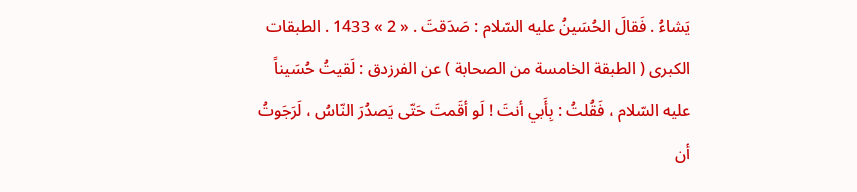يَشاءُ . فَقالَ الحُسَينُ عليه السّلام : صَدَقتَ . « 2 » 1433 . الطبقات الكبرى ( الطبقة الخامسة من الصحابة ) عن الفرزدق : لَقيتُ حُسَيناً عليه السّلام ، فَقُلتُ : بِأَبي أنتَ ! لَو أقَمتَ حَتّى يَصدُرَ النّاسُ ، لَرَجَوتُ أن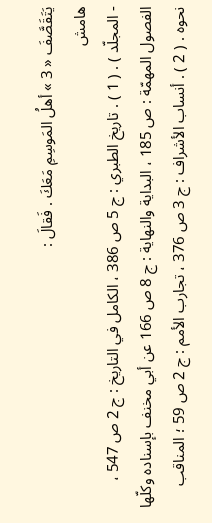يَتَقَصَّفَ « 3 » أهلُ المَوسِمِ مَعَكَ . فَقالَ :
هامش
- المجلّد ) . ( 1 ) . تاريخ الطبري : ج 5 ص 386 ، الكامل في التاريخ : ج 2 ص 547 ، الفصول المهمّة : ص 185 ، البداية والنهاية : ج 8 ص 166 عن أبي مخنف بإسناده وكلّها نحوه . ( 2 ) . أنساب الأشراف : ج 3 ص 376 ، تجارب الأمم : ج 2 ص 59 ؛ المناقب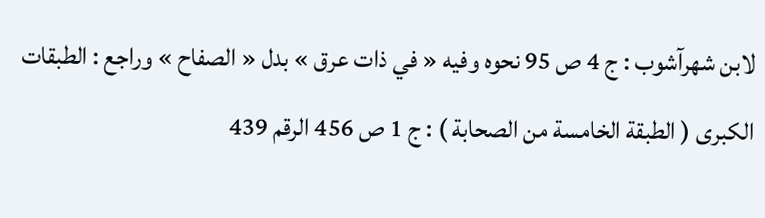لابن شهرآشوب : ج 4 ص 95 نحوه وفيه « في ذات عرق » بدل « الصفاح » وراجع : الطبقات الكبرى ( الطبقة الخامسة من الصحابة ) : ج 1 ص 456 الرقم 439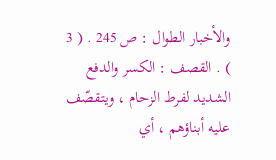والأخبار الطوال : ص 245 . ( 3 ) . القصف : الكسر والدفع الشديد لفرط الزحام ، ويتقصّف عليه أبناؤهم ، أي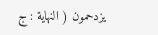يزدحمون ( النهاية : ج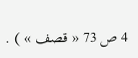4 ص 73 « قصف » ) .